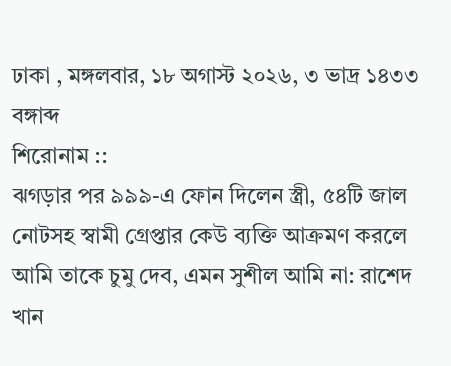ঢাকা , মঙ্গলবার, ১৮ অগাস্ট ২০২৬, ৩ ভাদ্র ১৪৩৩ বঙ্গাব্দ
শিরোনাম ::
ঝগড়ার পর ৯৯৯-এ ফোন দিলেন স্ত্রী, ৫৪টি জাল নোটসহ স্বামী গ্রেপ্তার কেউ ব্যক্তি আক্রমণ করলে আমি তাকে চুমু দেব, এমন সুশীল আমি না: রাশেদ খান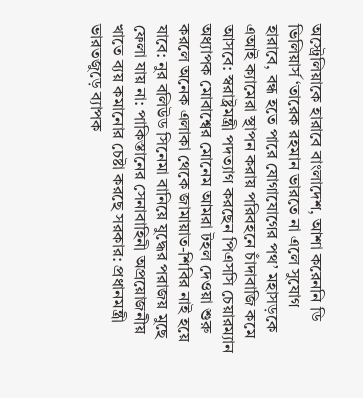অস্ট্রেলিয়াকে হারাবে বাংলাদেশ, আশা করেননি ডি ভিলিয়ার্স ‘তারেক রহমান ভারতে না এলে সুযোগ হারাবে, বন্ধ হতে পারে যোগাযোগের পথ’ মহাসড়কে এআই ক্যামেরা স্থাপন করায় পরিবহনে চাঁদাবাজি কমে আসবে: স্বরাষ্ট্রমন্ত্রী পদত্যাগ করছেন পিএসসি চেয়ারম্যান অধ্যাপক মোবাশ্বের মোনেম আমরা টহল দেওয়া শুরু করলে অনেক এলাকা থেকে জামায়াত-শিবির নাই হয়ে যাবে: নুর বলিউড সিনেমা বানিয়ে যুদ্ধের পরাজয় মুছে ফেলা যায় না: পাকিস্তানের সেনাবাহিনী অপ্রয়োজনীয় খাতে ব্যয় কমানোর চেষ্টা করছে সরকার: প্রধানমন্ত্রী ভারতজুড়ে ব্যাপক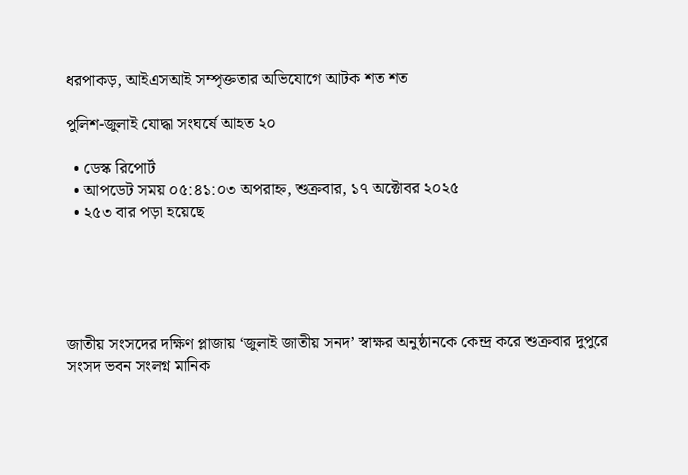ধরপাকড়, আইএসআই সম্পৃক্ততার অভিযোগে আটক শত শত

পুলিশ-জুলাই যোদ্ধা সংঘর্ষে আহত ২০

  • ডেস্ক রিপোর্ট
  • আপডেট সময় ০৫:৪১:০৩ অপরাহ্ন, শুক্রবার, ১৭ অক্টোবর ২০২৫
  • ২৫৩ বার পড়া হয়েছে





জাতীয় সংসদের দক্ষিণ প্লাজায় ‘জুলাই জাতীয় সনদ’ স্বাক্ষর অনুষ্ঠানকে কেন্দ্র করে শুক্রবার দুপুরে সংসদ ভবন সংলগ্ন মানিক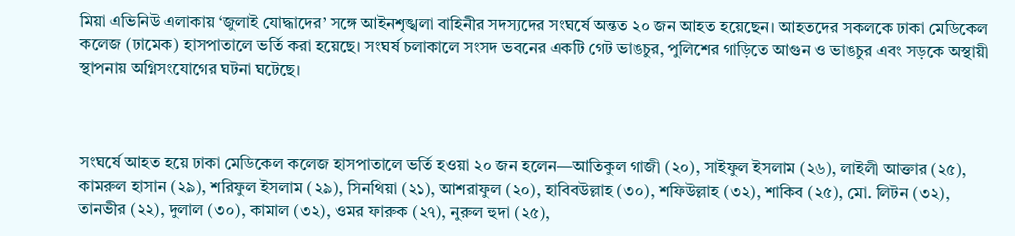মিয়া এভিনিউ এলাকায় ‘জুলাই যোদ্ধাদের’ সঙ্গে আইনশৃঙ্খলা বাহিনীর সদস্যদের সংঘর্ষে অন্তত ২০ জন আহত হয়েছেন। আহতদের সকলকে ঢাকা মেডিকেল কলেজ (ঢামেক) হাসপাতালে ভর্তি করা হয়েছে। সংঘর্ষ চলাকালে সংসদ ভবনের একটি গেট ভাঙচুর, পুলিশের গাড়িতে আগুন ও ভাঙচুর এবং সড়কে অস্থায়ী স্থাপনায় অগ্নিসংযোগের ঘটনা ঘটেছে।



সংঘর্ষে আহত হয়ে ঢাকা মেডিকেল কলেজ হাসপাতালে ভর্তি হওয়া ২০ জন হলেন—আতিকুল গাজী (২০), সাইফুল ইসলাম (২৬), লাইলী আক্তার (২৫), কামরুল হাসান (২৯), শরিফুল ইসলাম (২৯), সিনথিয়া (২১), আশরাফুল (২০), হাবিবউল্লাহ (৩০), শফিউল্লাহ (৩২), শাকিব (২৫), মো. লিটন (৩২), তানভীর (২২), দুলাল (৩০), কামাল (৩২), ওমর ফারুক (২৭), নুরুল হুদা (২৫),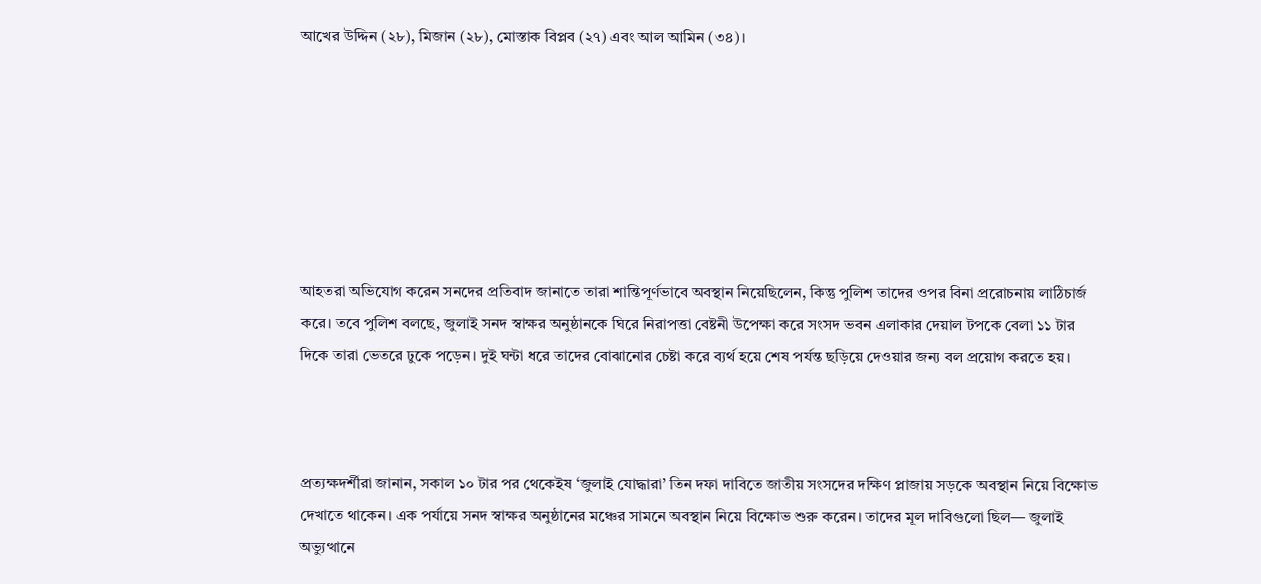আখের উদ্দিন (২৮), মিজান (২৮), মোস্তাক বিপ্লব (২৭) এবং আল আমিন (৩৪)।







আহতরা অভিযোগ করেন সনদের প্রতিবাদ জানাতে তারা শান্তিপূর্ণভাবে অবস্থান নিয়েছিলেন, কিন্তু পুলিশ তাদের ওপর বিনা প্ররোচনায় লাঠিচার্জ করে। তবে পুলিশ বলছে, জুলাই সনদ স্বাক্ষর অনুষ্ঠানকে ঘিরে নিরাপত্তা বেষ্টনী উপেক্ষা করে সংসদ ভবন এলাকার দেয়াল টপকে বেলা ১১ টার দিকে তারা ভেতরে ঢুকে পড়েন। দুই ঘন্টা ধরে তাদের বোঝানোর চেষ্টা করে ব্যর্থ হয়ে শেষ পর্যন্ত ছড়িয়ে দেওয়ার জন্য বল প্রয়োগ করতে হয়।



প্রত্যক্ষদর্শীরা জানান, সকাল ১০ টার পর থেকেইষ ‘জুলাই যোদ্ধারা’ তিন দফা দাবিতে জাতীয় সংসদের দক্ষিণ প্লাজায় সড়কে অবস্থান নিয়ে বিক্ষোভ দেখাতে থাকেন। এক পর্যায়ে সনদ স্বাক্ষর অনুষ্ঠানের মঞ্চের সামনে অবস্থান নিয়ে বিক্ষোভ শুরু করেন। তাদের মূল দাবিগুলো ছিল— জুলাই অভ্যুত্থানে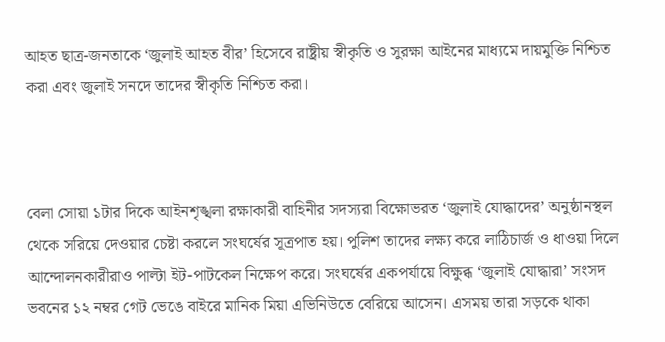আহত ছাত্র-জনতাকে ‘জুলাই আহত বীর’ হিসেবে রাষ্ট্রীয় স্বীকৃতি ও সুরক্ষা আইনের মাধ্যমে দায়মুক্তি নিশ্চিত করা এবং জুলাই সনদে তাদের স্বীকৃতি নিশ্চিত করা।



বেলা সোয়া ১টার দিকে আইনশৃঙ্খলা রক্ষাকারী বাহিনীর সদস্যরা বিক্ষোভরত ‘জুলাই যোদ্ধাদের’ অনুষ্ঠানস্থল থেকে সরিয়ে দেওয়ার চেষ্টা করলে সংঘর্ষের সূত্রপাত হয়। পুলিশ তাদের লক্ষ্য করে লাঠিচার্জ ও ধাওয়া দিলে আন্দোলনকারীরাও পাল্টা ইট-পাটকেল নিক্ষেপ করে। সংঘর্ষের একপর্যায়ে বিক্ষুব্ধ ‘জুলাই যোদ্ধারা’ সংসদ ভবনের ১২ নম্বর গেট ভেঙে বাইরে মানিক মিয়া এভিনিউতে বেরিয়ে আসেন। এসময় তারা সড়কে থাকা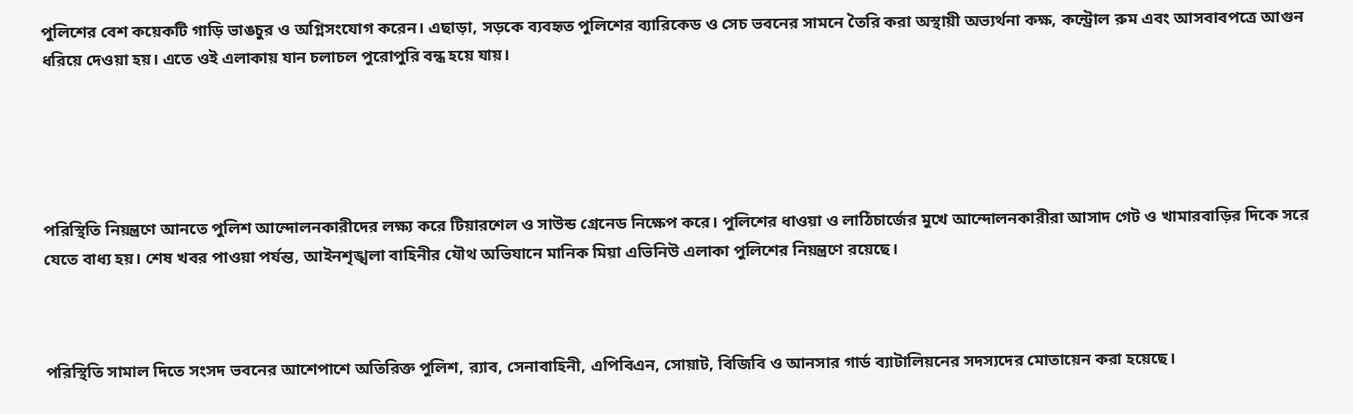পুলিশের বেশ কয়েকটি গাড়ি ভাঙচুর ও অগ্নিসংযোগ করেন। এছাড়া, সড়কে ব্যবহৃত পুলিশের ব্যারিকেড ও সেচ ভবনের সামনে তৈরি করা অস্থায়ী অভ্যর্থনা কক্ষ, কন্ট্রোল রুম এবং আসবাবপত্রে আগুন ধরিয়ে দেওয়া হয়। এতে ওই এলাকায় যান চলাচল পুরোপুরি বন্ধ হয়ে যায়।





পরিস্থিতি নিয়ন্ত্রণে আনতে পুলিশ আন্দোলনকারীদের লক্ষ্য করে টিয়ারশেল ও সাউন্ড গ্রেনেড নিক্ষেপ করে। পুলিশের ধাওয়া ও লাঠিচার্জের মুখে আন্দোলনকারীরা আসাদ গেট ও খামারবাড়ির দিকে সরে যেতে বাধ্য হয়। শেষ খবর পাওয়া পর্যন্ত, আইনশৃঙ্খলা বাহিনীর যৌথ অভিযানে মানিক মিয়া এভিনিউ এলাকা পুলিশের নিয়ন্ত্রণে রয়েছে।



পরিস্থিতি সামাল দিতে সংসদ ভবনের আশেপাশে অতিরিক্ত পুলিশ, র‍্যাব, সেনাবাহিনী, এপিবিএন, সোয়াট, বিজিবি ও আনসার গার্ড ব্যাটালিয়নের সদস্যদের মোতায়েন করা হয়েছে।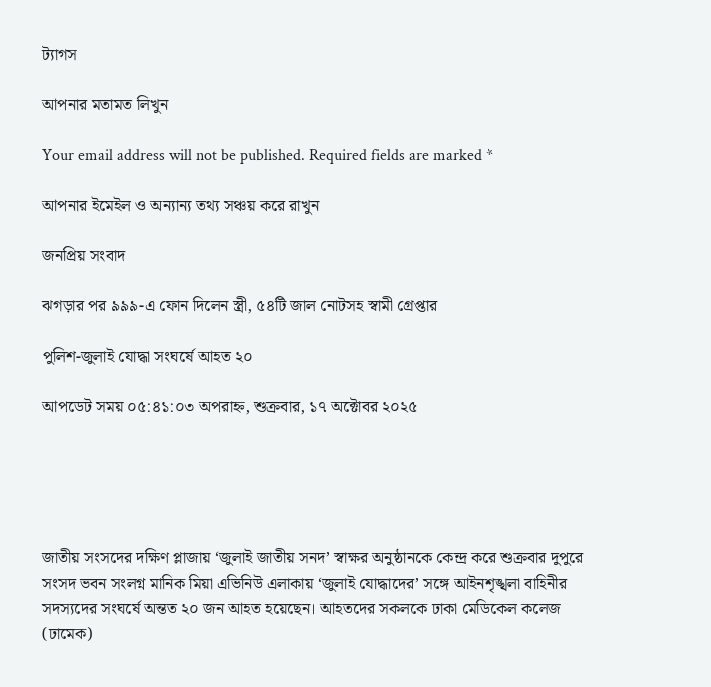ট্যাগস

আপনার মতামত লিখুন

Your email address will not be published. Required fields are marked *

আপনার ইমেইল ও অন্যান্য তথ্য সঞ্চয় করে রাখুন

জনপ্রিয় সংবাদ

ঝগড়ার পর ৯৯৯-এ ফোন দিলেন স্ত্রী, ৫৪টি জাল নোটসহ স্বামী গ্রেপ্তার

পুলিশ-জুলাই যোদ্ধা সংঘর্ষে আহত ২০

আপডেট সময় ০৫:৪১:০৩ অপরাহ্ন, শুক্রবার, ১৭ অক্টোবর ২০২৫





জাতীয় সংসদের দক্ষিণ প্লাজায় ‘জুলাই জাতীয় সনদ’ স্বাক্ষর অনুষ্ঠানকে কেন্দ্র করে শুক্রবার দুপুরে সংসদ ভবন সংলগ্ন মানিক মিয়া এভিনিউ এলাকায় ‘জুলাই যোদ্ধাদের’ সঙ্গে আইনশৃঙ্খলা বাহিনীর সদস্যদের সংঘর্ষে অন্তত ২০ জন আহত হয়েছেন। আহতদের সকলকে ঢাকা মেডিকেল কলেজ (ঢামেক)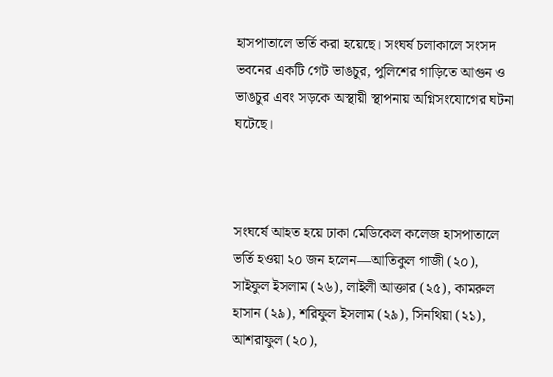হাসপাতালে ভর্তি করা হয়েছে। সংঘর্ষ চলাকালে সংসদ ভবনের একটি গেট ভাঙচুর, পুলিশের গাড়িতে আগুন ও ভাঙচুর এবং সড়কে অস্থায়ী স্থাপনায় অগ্নিসংযোগের ঘটনা ঘটেছে।



সংঘর্ষে আহত হয়ে ঢাকা মেডিকেল কলেজ হাসপাতালে ভর্তি হওয়া ২০ জন হলেন—আতিকুল গাজী (২০), সাইফুল ইসলাম (২৬), লাইলী আক্তার (২৫), কামরুল হাসান (২৯), শরিফুল ইসলাম (২৯), সিনথিয়া (২১), আশরাফুল (২০),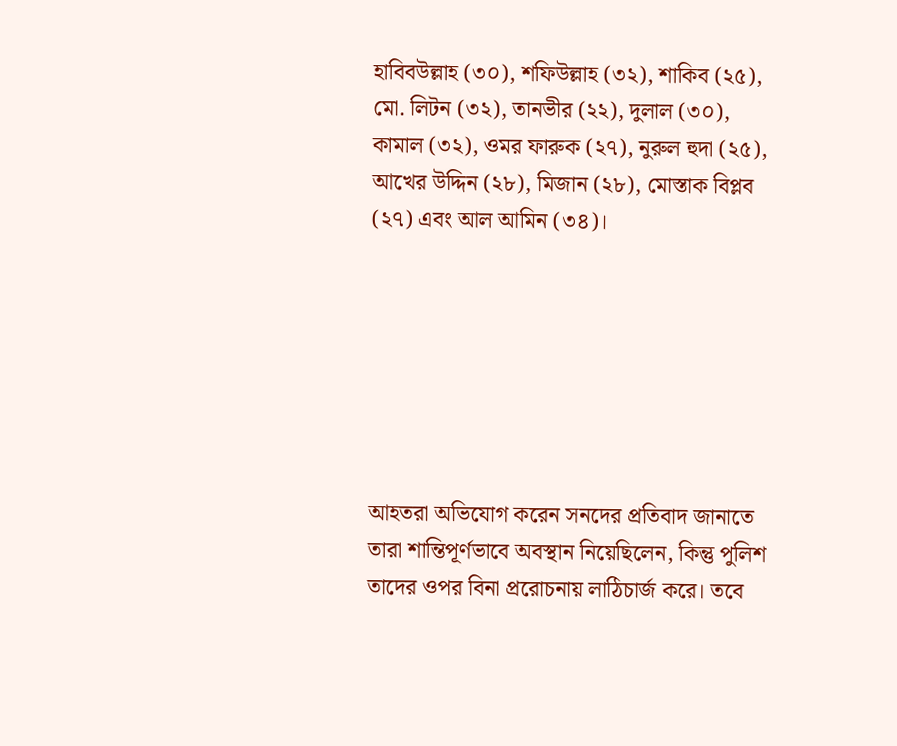হাবিবউল্লাহ (৩০), শফিউল্লাহ (৩২), শাকিব (২৫), মো. লিটন (৩২), তানভীর (২২), দুলাল (৩০), কামাল (৩২), ওমর ফারুক (২৭), নুরুল হুদা (২৫), আখের উদ্দিন (২৮), মিজান (২৮), মোস্তাক বিপ্লব (২৭) এবং আল আমিন (৩৪)।







আহতরা অভিযোগ করেন সনদের প্রতিবাদ জানাতে তারা শান্তিপূর্ণভাবে অবস্থান নিয়েছিলেন, কিন্তু পুলিশ তাদের ওপর বিনা প্ররোচনায় লাঠিচার্জ করে। তবে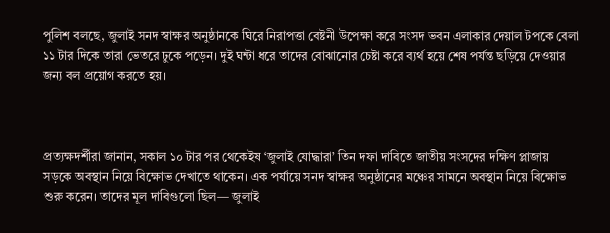পুলিশ বলছে, জুলাই সনদ স্বাক্ষর অনুষ্ঠানকে ঘিরে নিরাপত্তা বেষ্টনী উপেক্ষা করে সংসদ ভবন এলাকার দেয়াল টপকে বেলা ১১ টার দিকে তারা ভেতরে ঢুকে পড়েন। দুই ঘন্টা ধরে তাদের বোঝানোর চেষ্টা করে ব্যর্থ হয়ে শেষ পর্যন্ত ছড়িয়ে দেওয়ার জন্য বল প্রয়োগ করতে হয়।



প্রত্যক্ষদর্শীরা জানান, সকাল ১০ টার পর থেকেইষ ‘জুলাই যোদ্ধারা’ তিন দফা দাবিতে জাতীয় সংসদের দক্ষিণ প্লাজায় সড়কে অবস্থান নিয়ে বিক্ষোভ দেখাতে থাকেন। এক পর্যায়ে সনদ স্বাক্ষর অনুষ্ঠানের মঞ্চের সামনে অবস্থান নিয়ে বিক্ষোভ শুরু করেন। তাদের মূল দাবিগুলো ছিল— জুলাই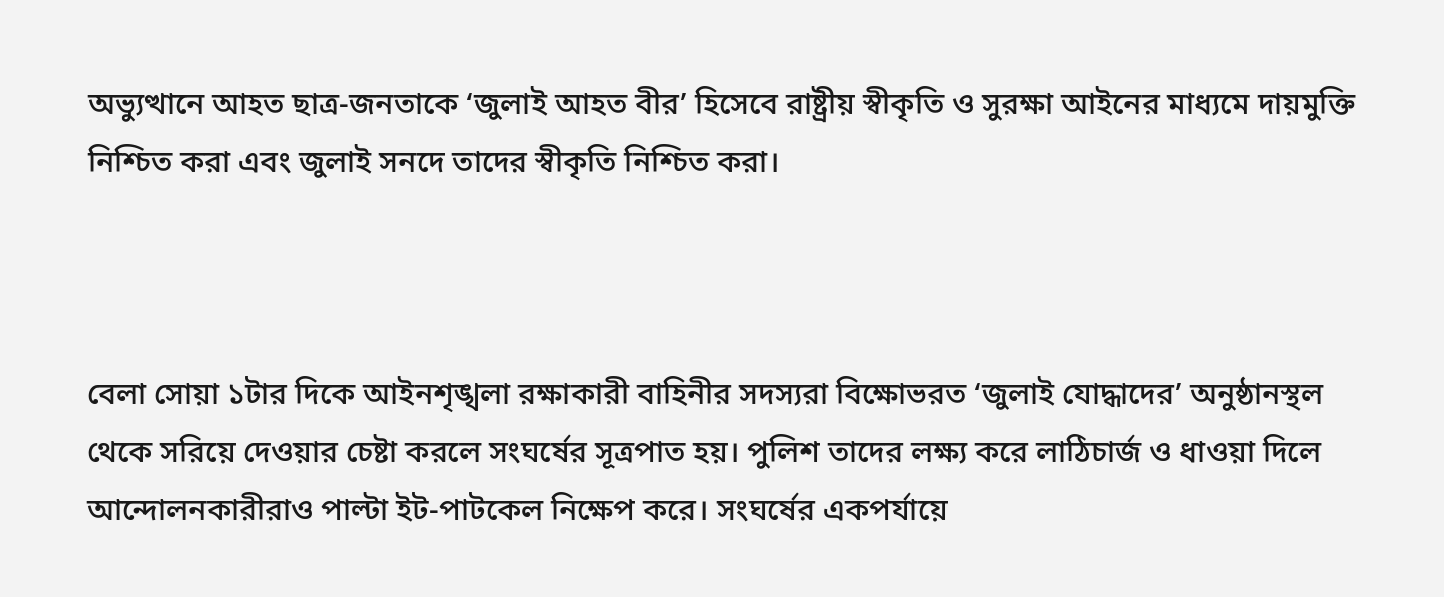অভ্যুত্থানে আহত ছাত্র-জনতাকে ‘জুলাই আহত বীর’ হিসেবে রাষ্ট্রীয় স্বীকৃতি ও সুরক্ষা আইনের মাধ্যমে দায়মুক্তি নিশ্চিত করা এবং জুলাই সনদে তাদের স্বীকৃতি নিশ্চিত করা।



বেলা সোয়া ১টার দিকে আইনশৃঙ্খলা রক্ষাকারী বাহিনীর সদস্যরা বিক্ষোভরত ‘জুলাই যোদ্ধাদের’ অনুষ্ঠানস্থল থেকে সরিয়ে দেওয়ার চেষ্টা করলে সংঘর্ষের সূত্রপাত হয়। পুলিশ তাদের লক্ষ্য করে লাঠিচার্জ ও ধাওয়া দিলে আন্দোলনকারীরাও পাল্টা ইট-পাটকেল নিক্ষেপ করে। সংঘর্ষের একপর্যায়ে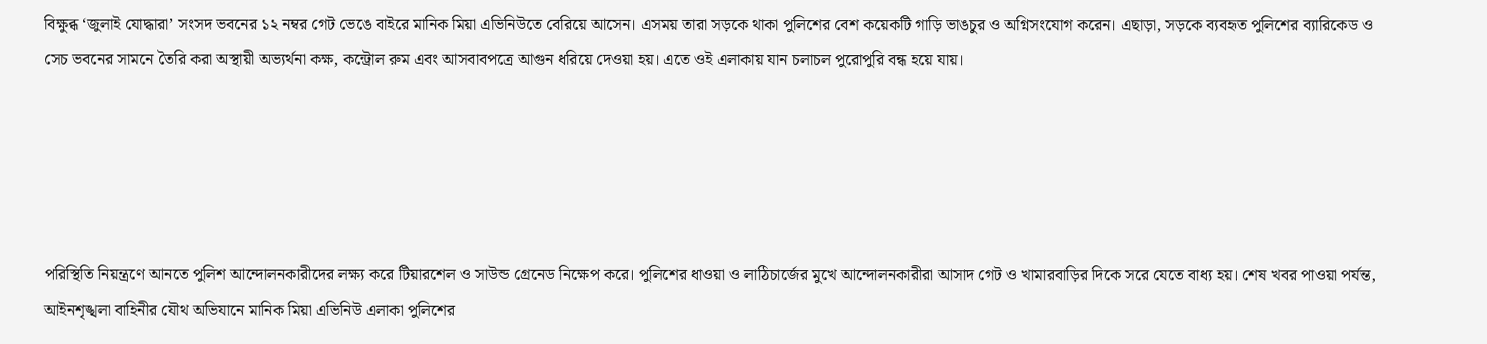বিক্ষুব্ধ ‘জুলাই যোদ্ধারা’ সংসদ ভবনের ১২ নম্বর গেট ভেঙে বাইরে মানিক মিয়া এভিনিউতে বেরিয়ে আসেন। এসময় তারা সড়কে থাকা পুলিশের বেশ কয়েকটি গাড়ি ভাঙচুর ও অগ্নিসংযোগ করেন। এছাড়া, সড়কে ব্যবহৃত পুলিশের ব্যারিকেড ও সেচ ভবনের সামনে তৈরি করা অস্থায়ী অভ্যর্থনা কক্ষ, কন্ট্রোল রুম এবং আসবাবপত্রে আগুন ধরিয়ে দেওয়া হয়। এতে ওই এলাকায় যান চলাচল পুরোপুরি বন্ধ হয়ে যায়।





পরিস্থিতি নিয়ন্ত্রণে আনতে পুলিশ আন্দোলনকারীদের লক্ষ্য করে টিয়ারশেল ও সাউন্ড গ্রেনেড নিক্ষেপ করে। পুলিশের ধাওয়া ও লাঠিচার্জের মুখে আন্দোলনকারীরা আসাদ গেট ও খামারবাড়ির দিকে সরে যেতে বাধ্য হয়। শেষ খবর পাওয়া পর্যন্ত, আইনশৃঙ্খলা বাহিনীর যৌথ অভিযানে মানিক মিয়া এভিনিউ এলাকা পুলিশের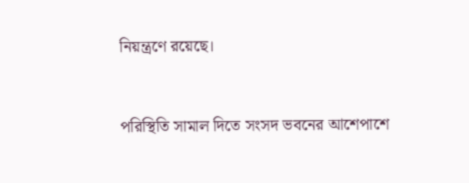নিয়ন্ত্রণে রয়েছে।



পরিস্থিতি সামাল দিতে সংসদ ভবনের আশেপাশে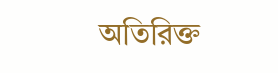অতিরিক্ত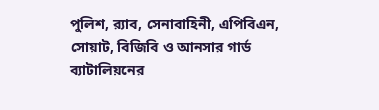পুলিশ, র‍্যাব, সেনাবাহিনী, এপিবিএন, সোয়াট, বিজিবি ও আনসার গার্ড ব্যাটালিয়নের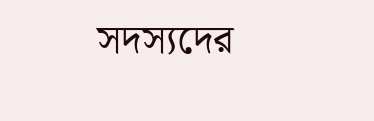সদস্যদের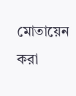মোতায়েন করা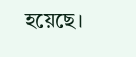হয়েছে।